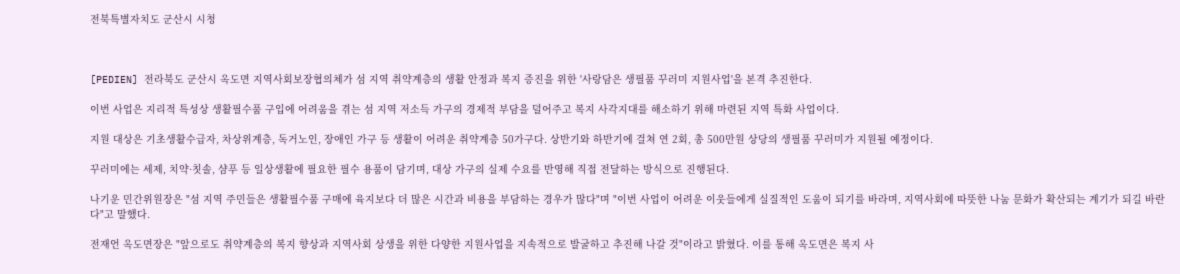전북특별자치도 군산시 시청



[PEDIEN] 전라북도 군산시 옥도면 지역사회보장협의체가 섬 지역 취약계층의 생활 안정과 복지 증진을 위한 '사랑담은 생필품 꾸러미 지원사업'을 본격 추진한다.

이번 사업은 지리적 특성상 생활필수품 구입에 어려움을 겪는 섬 지역 저소득 가구의 경제적 부담을 덜어주고 복지 사각지대를 해소하기 위해 마련된 지역 특화 사업이다.

지원 대상은 기초생활수급자, 차상위계층, 독거노인, 장애인 가구 등 생활이 어려운 취약계층 50가구다. 상반기와 하반기에 걸쳐 연 2회, 총 500만원 상당의 생필품 꾸러미가 지원될 예정이다.

꾸러미에는 세제, 치약·칫솔, 샴푸 등 일상생활에 필요한 필수 용품이 담기며, 대상 가구의 실제 수요를 반영해 직접 전달하는 방식으로 진행된다.

나기운 민간위원장은 "섬 지역 주민들은 생활필수품 구매에 육지보다 더 많은 시간과 비용을 부담하는 경우가 많다"며 "이번 사업이 어려운 이웃들에게 실질적인 도움이 되기를 바라며, 지역사회에 따뜻한 나눔 문화가 확산되는 계기가 되길 바란다"고 말했다.

전재언 옥도면장은 "앞으로도 취약계층의 복지 향상과 지역사회 상생을 위한 다양한 지원사업을 지속적으로 발굴하고 추진해 나갈 것"이라고 밝혔다. 이를 통해 옥도면은 복지 사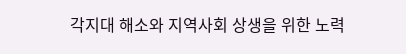각지대 해소와 지역사회 상생을 위한 노력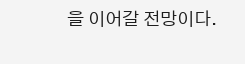을 이어갈 전망이다.